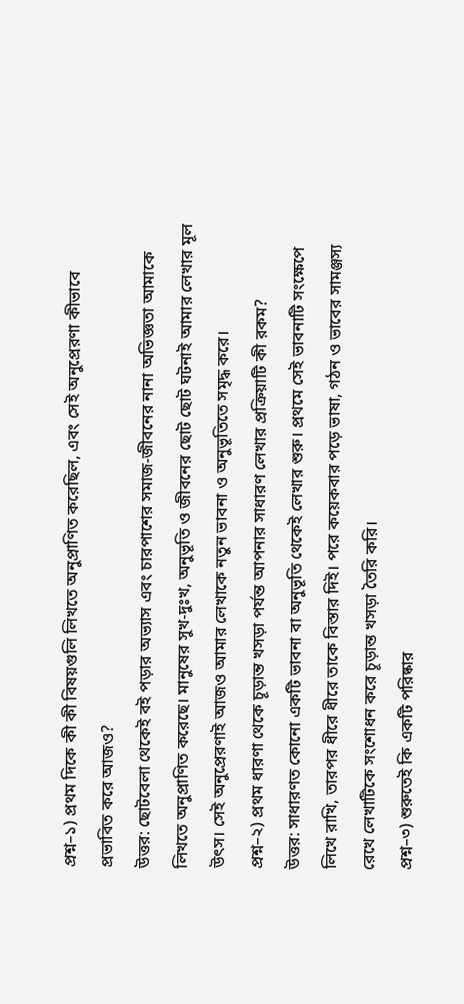প্রশ্ন–১) প্রথম দিকে কী কী বিষয়গুলি লিখতে অনুপ্রাণিত করেছিল, এবং সেই অনুপ্রেরণা কীভাবে প্রভাবিত করে আজও?
উত্তর: ছোটবেলা থেকেই বই পড়ার অভ্যাস এবং চারপাশের সমাজ-জীবনের নানা অভিজ্ঞতা আমাকে লিখতে অনুপ্রাণিত করেছে। মানুষের সুখ-দুঃখ, অনুভূতি ও জীবনের ছোট ছোট ঘটনাই আমার লেখার মূল উৎস। সেই অনুপ্রেরণাই আজও আমার লেখাকে নতুন ভাবনা ও অনুভূতিতে সমৃদ্ধ করে।
প্রশ্ন–২) প্রথম ধারণা থেকে চূড়ান্ত খসড়া পর্যন্ত আপনার সাধারণ লেখার প্রক্রিয়াটি কী রকম?
উত্তর: সাধারণত কোনো একটি ভাবনা বা অনুভূতি থেকেই লেখার শুরু। প্রথমে সেই ভাবনাটি সংক্ষেপে লিখে রাখি, তারপর ধীরে ধীরে তাকে বিস্তার দিই। পরে কয়েকবার পড়ে ভাষা, গঠন ও ভাবের সামঞ্জস্য রেখে লেখাটিকে সংশোধন করে চূড়ান্ত খসড়া তৈরি করি।
প্রশ্ন–৩) শুরুতেই কি একটি পরিষ্কার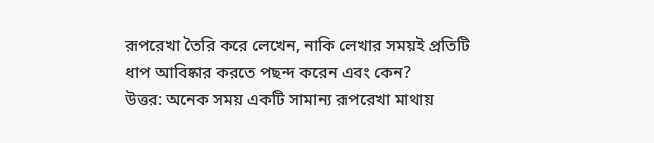রূপরেখা তৈরি করে লেখেন, নাকি লেখার সময়ই প্রতিটি ধাপ আবিষ্কার করতে পছন্দ করেন এবং কেন?
উত্তর: অনেক সময় একটি সামান্য রূপরেখা মাথায়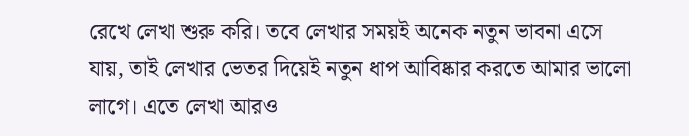রেখে লেখা শুরু করি। তবে লেখার সময়ই অনেক নতুন ভাবনা এসে যায়, তাই লেখার ভেতর দিয়েই নতুন ধাপ আবিষ্কার করতে আমার ভালো লাগে। এতে লেখা আরও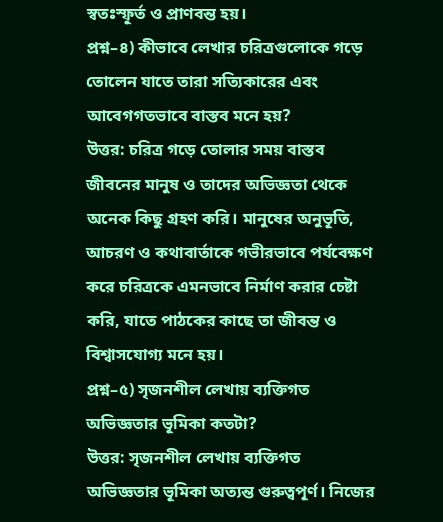স্বতঃস্ফূর্ত ও প্রাণবন্ত হয়।
প্রশ্ন–৪) কীভাবে লেখার চরিত্রগুলোকে গড়ে তোলেন যাতে তারা সত্যিকারের এবং আবেগগতভাবে বাস্তব মনে হয়?
উত্তর: চরিত্র গড়ে তোলার সময় বাস্তব জীবনের মানুষ ও তাদের অভিজ্ঞতা থেকে অনেক কিছু গ্রহণ করি। মানুষের অনুভূতি, আচরণ ও কথাবার্তাকে গভীরভাবে পর্যবেক্ষণ করে চরিত্রকে এমনভাবে নির্মাণ করার চেষ্টা করি, যাতে পাঠকের কাছে তা জীবন্ত ও বিশ্বাসযোগ্য মনে হয়।
প্রশ্ন–৫) সৃজনশীল লেখায় ব্যক্তিগত অভিজ্ঞতার ভূমিকা কতটা?
উত্তর: সৃজনশীল লেখায় ব্যক্তিগত অভিজ্ঞতার ভূমিকা অত্যন্ত গুরুত্বপূর্ণ। নিজের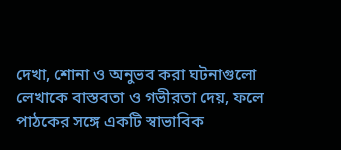দেখা, শোনা ও অনুভব করা ঘটনাগুলো লেখাকে বাস্তবতা ও গভীরতা দেয়, ফলে পাঠকের সঙ্গে একটি স্বাভাবিক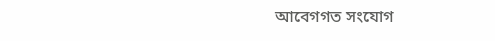আবেগগত সংযোগ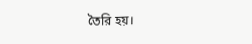তৈরি হয়।